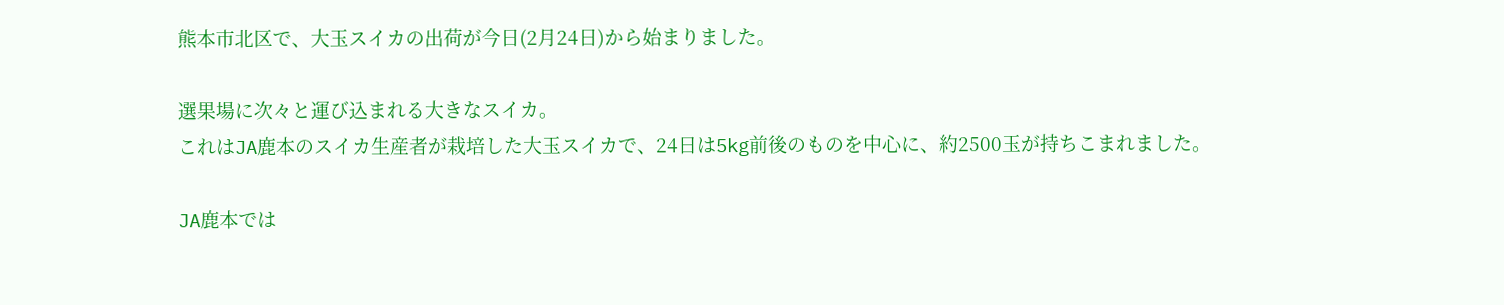熊本市北区で、大玉スイカの出荷が今日(2月24日)から始まりました。

選果場に次々と運び込まれる大きなスイカ。
これはJA鹿本のスイカ生産者が栽培した大玉スイカで、24日は5kg前後のものを中心に、約2500玉が持ちこまれました。

JA鹿本では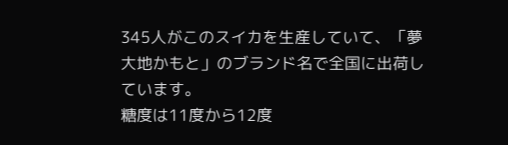345人がこのスイカを生産していて、「夢大地かもと」のブランド名で全国に出荷しています。
糖度は11度から12度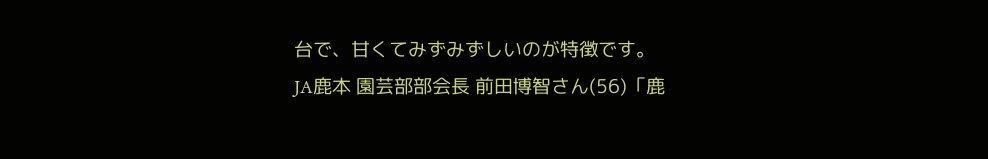台で、甘くてみずみずしいのが特徴です。
JA鹿本 園芸部部会長 前田博智さん(56)「鹿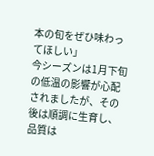本の旬をぜひ味わってほしい」
今シーズンは1月下旬の低温の影響が心配されましたが、その後は順調に生育し、品質は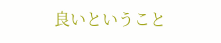良いということ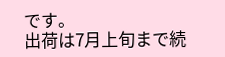です。
出荷は7月上旬まで続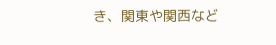き、関東や関西など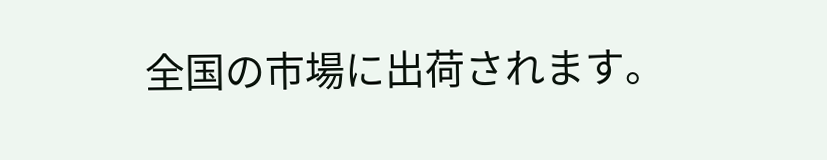全国の市場に出荷されます。